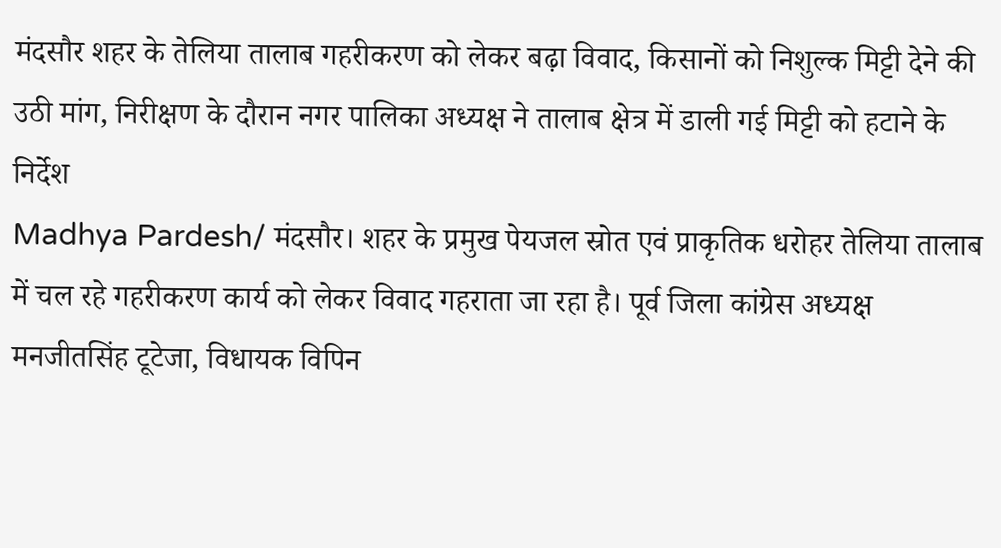मंदसौर शहर के तेलिया तालाब गहरीकरण को लेकर बढ़ा विवाद, किसानों को निशुल्क मिट्टी देने की उठी मांग, निरीक्षण के दौरान नगर पालिका अध्यक्ष ने तालाब क्षेत्र में डाली गई मिट्टी को हटाने के निर्देश
Madhya Pardesh/ मंदसौर। शहर के प्रमुख पेयजल स्रोत एवं प्राकृतिक धरोहर तेलिया तालाब में चल रहे गहरीकरण कार्य को लेकर विवाद गहराता जा रहा है। पूर्व जिला कांग्रेस अध्यक्ष मनजीतसिंह टूटेजा, विधायक विपिन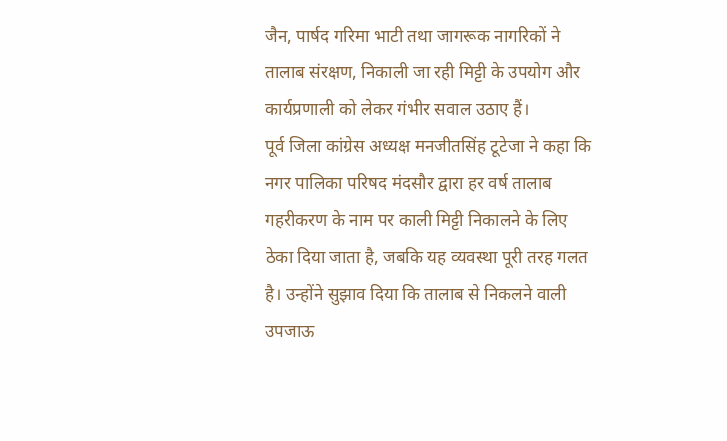जैन, पार्षद गरिमा भाटी तथा जागरूक नागरिकों ने तालाब संरक्षण, निकाली जा रही मिट्टी के उपयोग और कार्यप्रणाली को लेकर गंभीर सवाल उठाए हैं।
पूर्व जिला कांग्रेस अध्यक्ष मनजीतसिंह टूटेजा ने कहा कि नगर पालिका परिषद मंदसौर द्वारा हर वर्ष तालाब गहरीकरण के नाम पर काली मिट्टी निकालने के लिए ठेका दिया जाता है, जबकि यह व्यवस्था पूरी तरह गलत है। उन्होंने सुझाव दिया कि तालाब से निकलने वाली उपजाऊ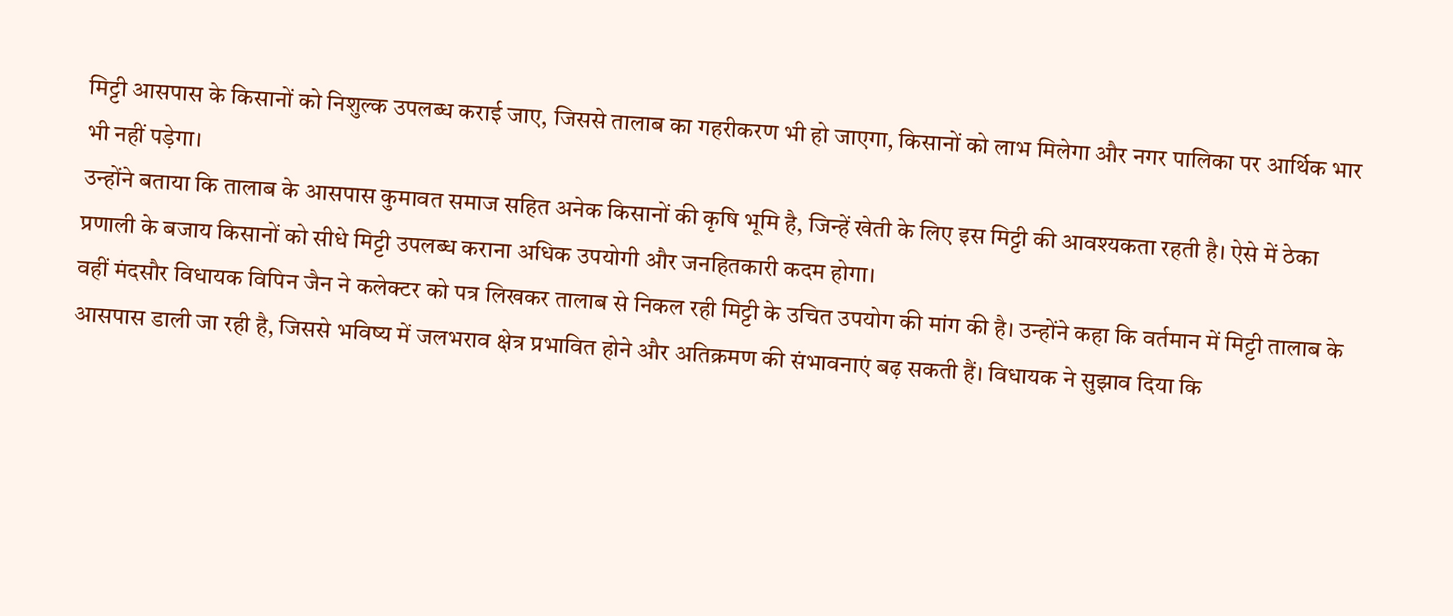मिट्टी आसपास के किसानों को निशुल्क उपलब्ध कराई जाए, जिससे तालाब का गहरीकरण भी हो जाएगा, किसानों को लाभ मिलेगा और नगर पालिका पर आर्थिक भार भी नहीं पड़ेगा।
उन्होंने बताया कि तालाब के आसपास कुमावत समाज सहित अनेक किसानों की कृषि भूमि है, जिन्हें खेती के लिए इस मिट्टी की आवश्यकता रहती है। ऐसे में ठेका प्रणाली के बजाय किसानों को सीधे मिट्टी उपलब्ध कराना अधिक उपयोगी और जनहितकारी कदम होगा।
वहीं मंदसौर विधायक विपिन जैन ने कलेक्टर को पत्र लिखकर तालाब से निकल रही मिट्टी के उचित उपयोग की मांग की है। उन्होंने कहा कि वर्तमान में मिट्टी तालाब के आसपास डाली जा रही है, जिससे भविष्य में जलभराव क्षेत्र प्रभावित होने और अतिक्रमण की संभावनाएं बढ़ सकती हैं। विधायक ने सुझाव दिया कि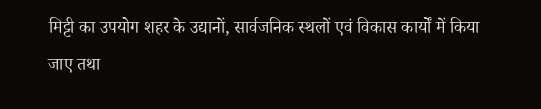मिट्टी का उपयोग शहर के उद्यानों, सार्वजनिक स्थलों एवं विकास कार्यों में किया जाए तथा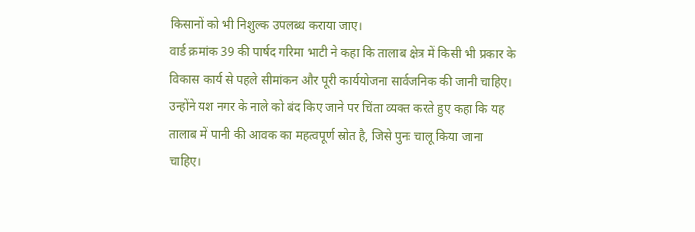किसानों को भी निशुल्क उपलब्ध कराया जाए।
वार्ड क्रमांक 39 की पार्षद गरिमा भाटी ने कहा कि तालाब क्षेत्र में किसी भी प्रकार के विकास कार्य से पहले सीमांकन और पूरी कार्ययोजना सार्वजनिक की जानी चाहिए। उन्होंने यश नगर के नाले को बंद किए जाने पर चिंता व्यक्त करते हुए कहा कि यह तालाब में पानी की आवक का महत्वपूर्ण स्रोत है, जिसे पुनः चालू किया जाना चाहिए।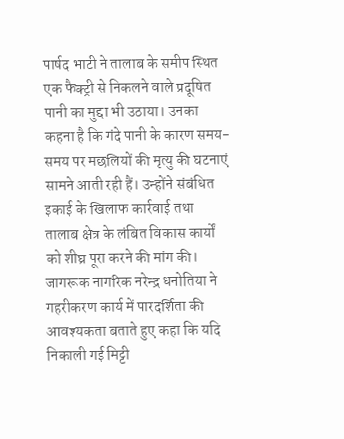पार्षद भाटी ने तालाब के समीप स्थित एक फैक्ट्री से निकलने वाले प्रदूषित पानी का मुद्दा भी उठाया। उनका कहना है कि गंदे पानी के कारण समय-समय पर मछलियों की मृत्यु की घटनाएं सामने आती रही हैं। उन्होंने संबंधित इकाई के खिलाफ कार्रवाई तथा तालाब क्षेत्र के लंबित विकास कार्यों को शीघ्र पूरा करने की मांग की।
जागरूक नागरिक नरेन्द्र धनोतिया ने गहरीकरण कार्य में पारदर्शिता की आवश्यकता बताते हुए कहा कि यदि निकाली गई मिट्टी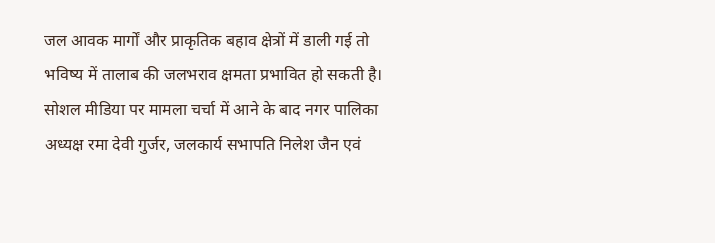जल आवक मार्गों और प्राकृतिक बहाव क्षेत्रों में डाली गई तो भविष्य में तालाब की जलभराव क्षमता प्रभावित हो सकती है।
सोशल मीडिया पर मामला चर्चा में आने के बाद नगर पालिका अध्यक्ष रमा देवी गुर्जर, जलकार्य सभापति निलेश जैन एवं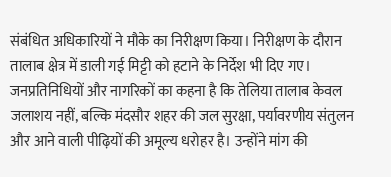संबंधित अधिकारियों ने मौके का निरीक्षण किया। निरीक्षण के दौरान तालाब क्षेत्र में डाली गई मिट्टी को हटाने के निर्देश भी दिए गए।
जनप्रतिनिधियों और नागरिकों का कहना है कि तेलिया तालाब केवल जलाशय नहीं, बल्कि मंदसौर शहर की जल सुरक्षा, पर्यावरणीय संतुलन और आने वाली पीढ़ियों की अमूल्य धरोहर है। उन्होंने मांग की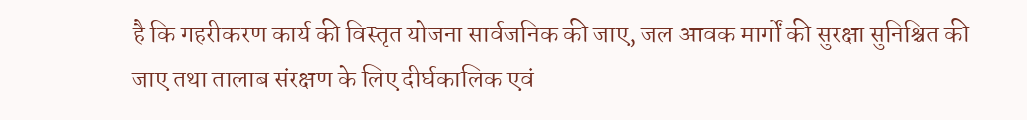है कि गहरीकरण कार्य की विस्तृत योजना सार्वजनिक की जाए, जल आवक मार्गों की सुरक्षा सुनिश्चित की जाए तथा तालाब संरक्षण के लिए दीर्घकालिक एवं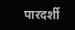पारदर्शी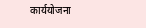कार्ययोजना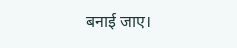बनाई जाए।